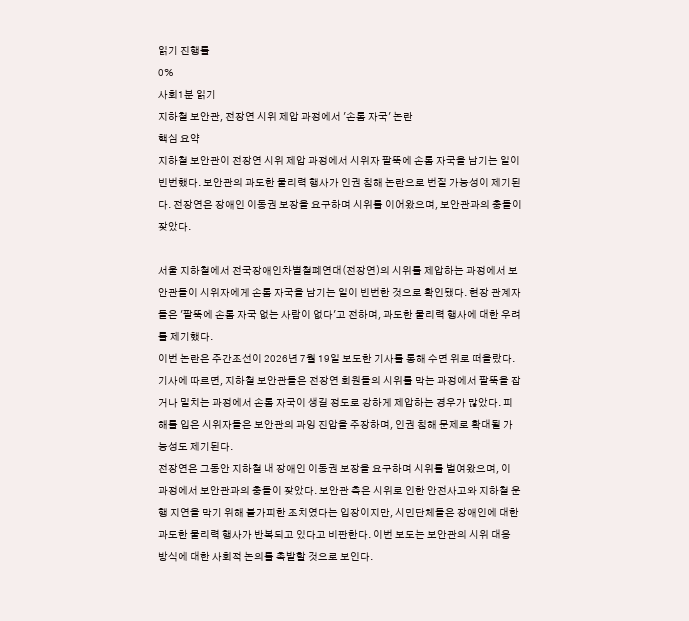읽기 진행률
0%
사회1분 읽기
지하철 보안관, 전장연 시위 제압 과정에서 '손톱 자국' 논란
핵심 요약
지하철 보안관이 전장연 시위 제압 과정에서 시위자 팔뚝에 손톱 자국을 남기는 일이 빈번했다. 보안관의 과도한 물리력 행사가 인권 침해 논란으로 번질 가능성이 제기된다. 전장연은 장애인 이동권 보장을 요구하며 시위를 이어왔으며, 보안관과의 충돌이 잦았다.

서울 지하철에서 전국장애인차별철폐연대(전장연)의 시위를 제압하는 과정에서 보안관들이 시위자에게 손톱 자국을 남기는 일이 빈번한 것으로 확인됐다. 현장 관계자들은 '팔뚝에 손톱 자국 없는 사람이 없다'고 전하며, 과도한 물리력 행사에 대한 우려를 제기했다.
이번 논란은 주간조선이 2026년 7월 19일 보도한 기사를 통해 수면 위로 떠올랐다. 기사에 따르면, 지하철 보안관들은 전장연 회원들의 시위를 막는 과정에서 팔뚝을 잡거나 밀치는 과정에서 손톱 자국이 생길 정도로 강하게 제압하는 경우가 많았다. 피해를 입은 시위자들은 보안관의 과잉 진압을 주장하며, 인권 침해 문제로 확대될 가능성도 제기된다.
전장연은 그동안 지하철 내 장애인 이동권 보장을 요구하며 시위를 벌여왔으며, 이 과정에서 보안관과의 충돌이 잦았다. 보안관 측은 시위로 인한 안전사고와 지하철 운행 지연을 막기 위해 불가피한 조치였다는 입장이지만, 시민단체들은 장애인에 대한 과도한 물리력 행사가 반복되고 있다고 비판한다. 이번 보도는 보안관의 시위 대응 방식에 대한 사회적 논의를 촉발할 것으로 보인다.